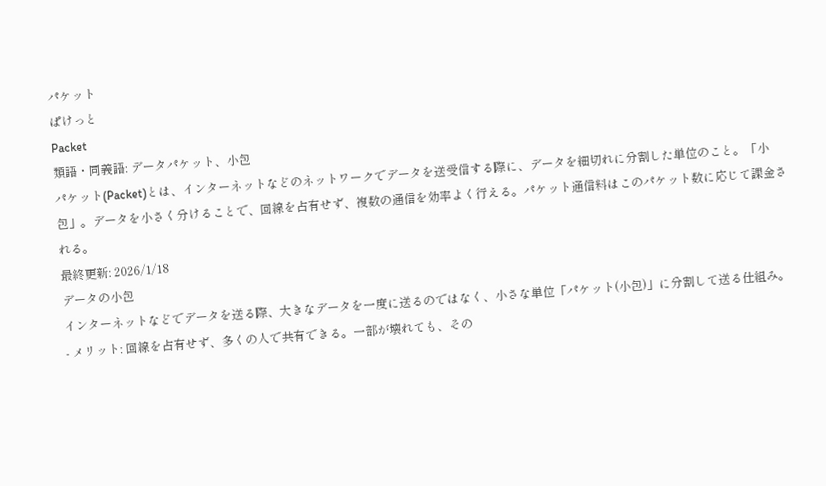パケット
ぱけっと
Packet
類語・同義語: データパケット、小包
パケット(Packet)とは、インターネットなどのネットワークでデータを送受信する際に、データを細切れに分割した単位のこと。「小包」。データを小さく分けることで、回線を占有せず、複数の通信を効率よく行える。パケット通信料はこのパケット数に応じて課金される。
最終更新: 2026/1/18
データの小包
インターネットなどでデータを送る際、大きなデータを一度に送るのではなく、小さな単位「パケット(小包)」に分割して送る仕組み。
- メリット: 回線を占有せず、多くの人で共有できる。一部が壊れても、その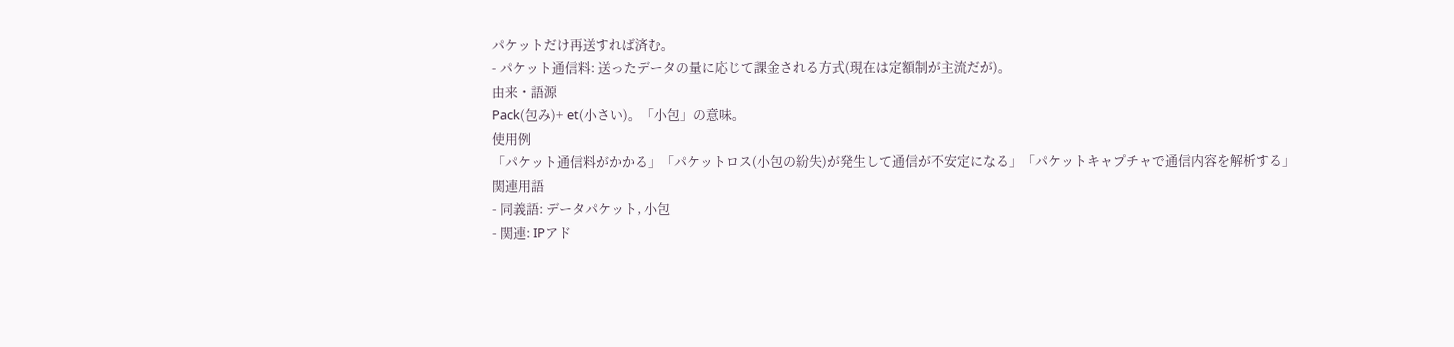パケットだけ再送すれば済む。
- パケット通信料: 送ったデータの量に応じて課金される方式(現在は定額制が主流だが)。
由来・語源
Pack(包み)+ et(小さい)。「小包」の意味。
使用例
「パケット通信料がかかる」「パケットロス(小包の紛失)が発生して通信が不安定になる」「パケットキャプチャで通信内容を解析する」
関連用語
- 同義語: データパケット, 小包
- 関連: IPアド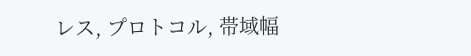レス, プロトコル, 帯域幅